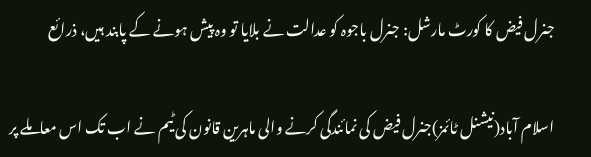جنرل فیض کا کورٹ مارشل: جنرل باجوہ کو عدالت نے بلایا تو وہ پیش ہونے کے پابند ہیں، ذرائع

اسلام آباد(نیشنل ٹائمز)جنرل فیض کی نمائندگی کرنے والی ماہرین قانون کی ٹیم نے اب تک اس معاملے پر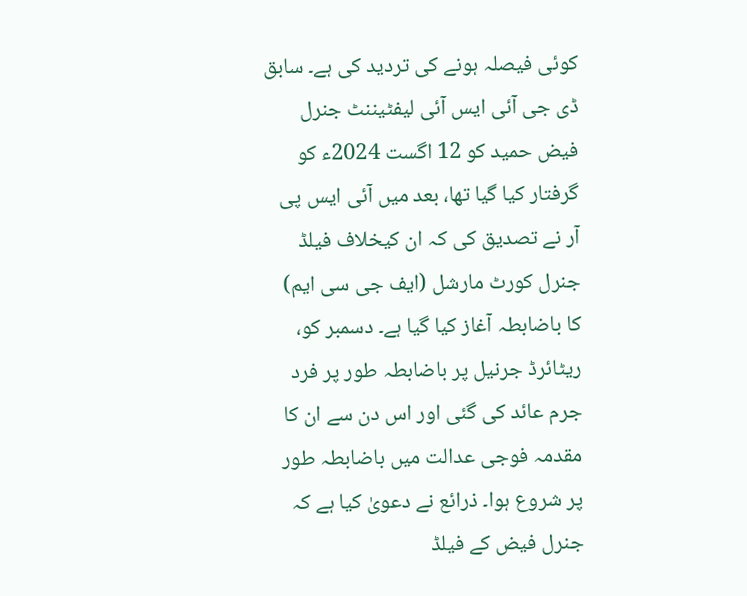کوئی فیصلہ ہونے کی تردید کی ہے۔ سابق ڈی جی آئی ایس آئی لیفٹیننٹ جنرل فیض حمید کو 12 اگست 2024ء کو گرفتار کیا گیا تھا، بعد میں آئی ایس پی آر نے تصدیق کی کہ ان کیخلاف فیلڈ جنرل کورٹ مارشل (ایف جی سی ایم) کا باضابطہ آغاز کیا گیا ہے۔ دسمبر کو، ریٹائرڈ جرنیل پر باضابطہ طور پر فرد جرم عائد کی گئی اور اس دن سے ان کا مقدمہ فوجی عدالت میں باضابطہ طور پر شروع ہوا۔ ذرائع نے دعویٰ کیا ہے کہ جنرل فیض کے فیلڈ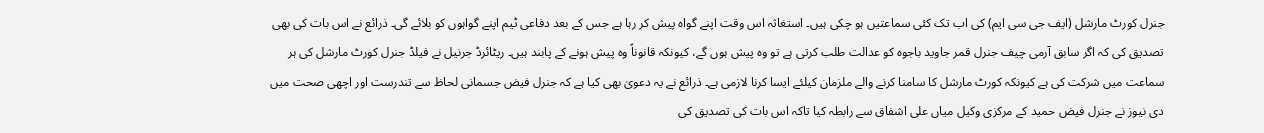جنرل کورٹ مارشل (ایف جی سی ایم) کی اب تک کئی سماعتیں ہو چکی ہیں۔ استغاثہ اس وقت اپنے گواہ پیش کر رہا ہے جس کے بعد دفاعی ٹیم اپنے گواہوں کو بلائے گی۔ ذرائع نے اس بات کی بھی تصدیق کی کہ اگر سابق آرمی چیف جنرل قمر جاوید باجوہ کو عدالت طلب کرتی ہے تو وہ پیش ہوں گے، کیونکہ قانوناً وہ پیش ہونے کے پابند ہیں۔ ریٹائرڈ جرنیل نے فیلڈ جنرل کورٹ مارشل کی ہر سماعت میں شرکت کی ہے کیونکہ کورٹ مارشل کا سامنا کرنے والے ملزمان کیلئے ایسا کرنا لازمی ہے۔ ذرائع نے یہ دعویٰ بھی کیا ہے کہ جنرل فیض جسمانی لحاظ سے تندرست اور اچھی صحت میں دی نیوز نے جنرل فیض حمید کے مرکزی وکیل میاں علی اشفاق سے رابطہ کیا تاکہ اس بات کی تصدیق کی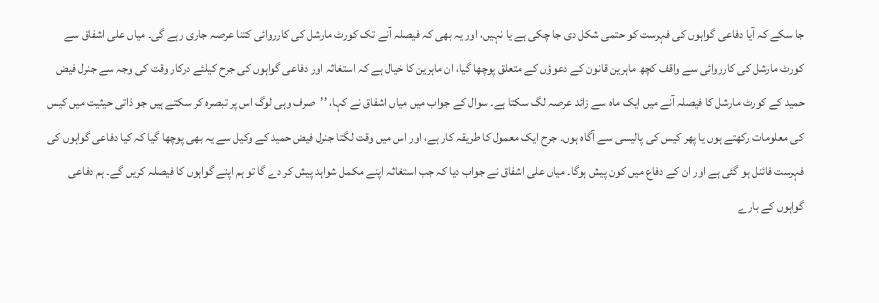جا سکے کہ آیا دفاعی گواہوں کی فہرست کو حتمی شکل دی جا چکی ہے یا نہیں، اور یہ بھی کہ فیصلہ آنے تک کورٹ مارشل کی کارروائی کتنا عرصہ جاری رہے گی۔ میاں علی اشفاق سے کورٹ مارشل کی کارروائی سے واقف کچھ ماہرین قانون کے دعوؤں کے متعلق پوچھا گیا، ان ماہرین کا خیال ہے کہ استغاثہ اور دفاعی گواہوں کی جرح کیلئے درکار وقت کی وجہ سے جنرل فیض حمید کے کورٹ مارشل کا فیصلہ آنے میں ایک ماہ سے زائد عرصہ لگ سکتا ہے۔ سوال کے جواب میں میاں اشفاق نے کہا، ’’صرف وہی لوگ اس پر تبصرہ کر سکتے ہیں جو ذاتی حیثیت میں کیس کی معلومات رکھتے ہوں یا پھر کیس کی پالیسی سے آگاہ ہوں۔ جرح ایک معمول کا طریقہ کار ہے، اور اس میں وقت لگتا جنرل فیض حمید کے وکیل سے یہ بھی پوچھا گیا کہ کیا دفاعی گواہوں کی فہرست فائنل ہو گئی ہے اور ان کے دفاع میں کون پیش ہوگا۔ میاں علی اشفاق نے جواب دیا کہ جب استغاثہ اپنے مکمل شواہد پیش کر دے گا تو ہم اپنے گواہوں کا فیصلہ کریں گے۔ ہم دفاعی گواہوں کے بارے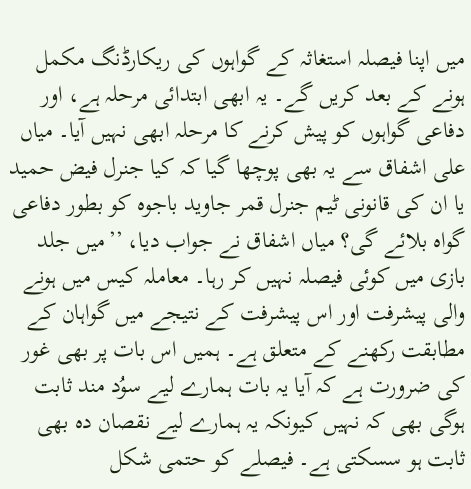میں اپنا فیصلہ استغاثہ کے گواہوں کی ریکارڈنگ مکمل ہونے کے بعد کریں گے۔ یہ ابھی ابتدائی مرحلہ ہے، اور دفاعی گواہوں کو پیش کرنے کا مرحلہ ابھی نہیں آیا۔ میاں علی اشفاق سے یہ بھی پوچھا گیا کہ کیا جنرل فیض حمید یا ان کی قانونی ٹیم جنرل قمر جاوید باجوہ کو بطور دفاعی گواہ بلائے گی؟ میاں اشفاق نے جواب دیا، ’’میں جلد بازی میں کوئی فیصلہ نہیں کر رہا۔ معاملہ کیس میں ہونے والی پیشرفت اور اس پیشرفت کے نتیجے میں گواہان کے مطابقت رکھنے کے متعلق ہے۔ ہمیں اس بات پر بھی غور کی ضرورت ہے کہ آیا یہ بات ہمارے لیے سوُد مند ثابت ہوگی بھی کہ نہیں کیونکہ یہ ہمارے لیے نقصان دہ بھی ثابت ہو سسکتی ہے۔ فیصلے کو حتمی شکل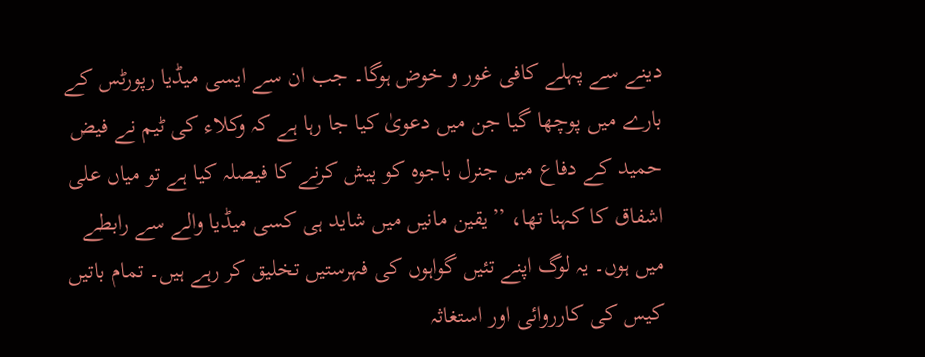دینے سے پہلے کافی غور و خوض ہوگا۔ جب ان سے ایسی میڈیا رپورٹس کے بارے میں پوچھا گیا جن میں دعویٰ کیا جا رہا ہے کہ وکلاء کی ٹیم نے فیض حمید کے دفاع میں جنرل باجوہ کو پیش کرنے کا فیصلہ کیا ہے تو میاں علی اشفاق کا کہنا تھا، ’’یقین مانیں میں شاید ہی کسی میڈیا والے سے رابطے میں ہوں۔ یہ لوگ اپنے تئیں گواہوں کی فہرستیں تخلیق کر رہے ہیں۔ تمام باتیں کیس کی کارروائی اور استغاثہ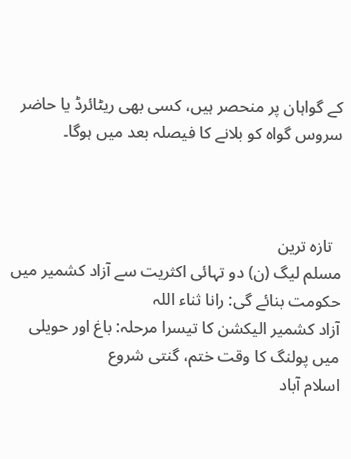کے گواہان پر منحصر ہیں، کسی بھی ریٹائرڈ یا حاضر سروس گواہ کو بلانے کا فیصلہ بعد میں ہوگا۔



  تازہ ترین
مسلم لیگ (ن) دو تہائی اکثریت سے آزاد کشمیر میں حکومت بنائے گی: رانا ثناء اللہ
آزاد کشمیر الیکشن کا تیسرا مرحلہ: باغ اور حویلی میں پولنگ کا وقت ختم، گنتی شروع
اسلام آباد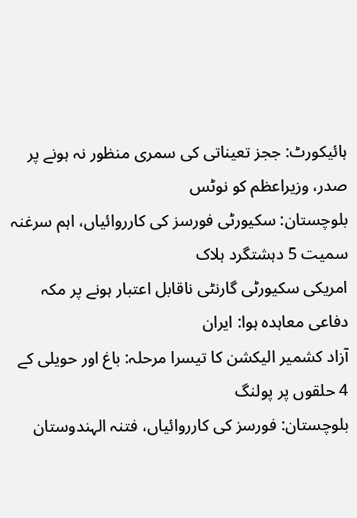ہائیکورٹ: ججز تعیناتی کی سمری منظور نہ ہونے پر صدر، وزیراعظم کو نوٹس
بلوچستان: سکیورٹی فورسز کی کارروائیاں، اہم سرغنہ سمیت 5 دہشتگرد ہلاک
امریکی سکیورٹی گارنٹی ناقابل اعتبار ہونے پر مکہ دفاعی معاہدہ ہوا: ایران
آزاد کشمیر الیکشن کا تیسرا مرحلہ: باغ اور حویلی کے 4 حلقوں پر پولنگ
بلوچستان: فورسز کی کارروائیاں، فتنہ الہندوستان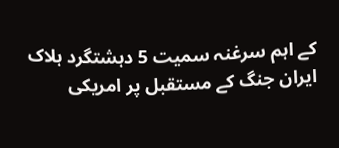کے اہم سرغنہ سمیت 5 دہشتگرد ہلاک
ایران جنگ کے مستقبل پر امریکی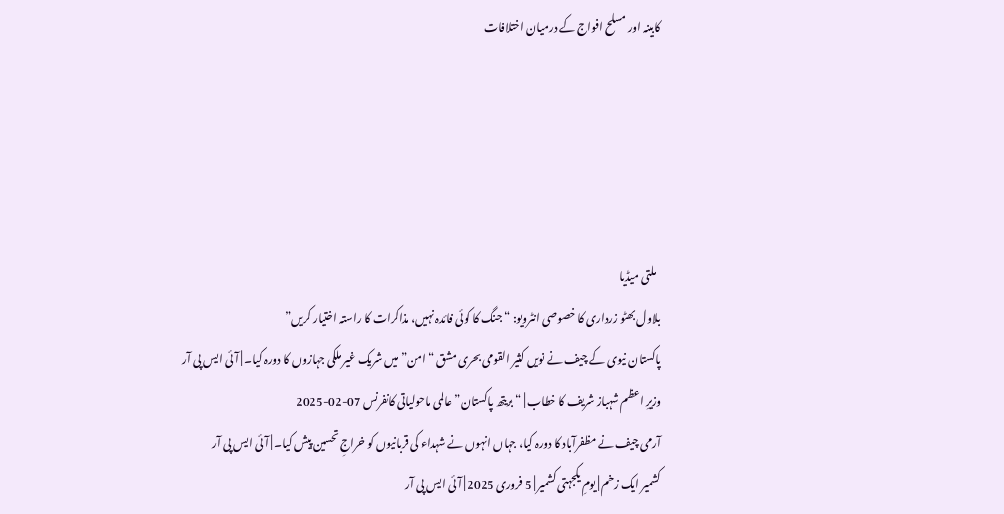کابینہ اور مسلح افواج کے درمیان اختلافات





  ملتی میڈیا
بلاول بھٹو زرداری کا خصوصی انٹرویو: “جنگ کا کوئی فائدہ نہیں، مذاکرات کا راستہ اختیار کریں”
پاکستان نیوی کے چیف نے نویں کثیر القومی بحری مشق “امن” میں شریک غیر ملکی جہازوں کا دورہ کیا۔ | آئی ایس پی آر
وزیرِ اعظم شہباز شریف کا خطاب | “بریتھ پاکستان” عالمی ماحولیاتی کانفرنس 07-02-2025
آرمی چیف نے مظفرآباد کا دورہ کیا، جہاں انہوں نے شہداء کی قربانیوں کو خراجِ تحسین پیش کیا۔ | آئی ایس پی آر
کشمیر ایک زخم | یومِ یکجہتی کشمیر | 5 فروری 2025 | آئی ایس پی آر